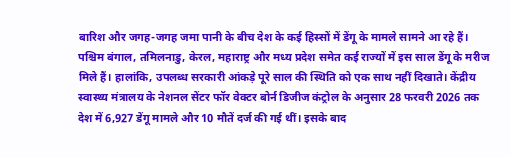बारिश और जगह-जगह जमा पानी के बीच देश के कई हिस्सों में डेंगू के मामले सामने आ रहे हैं। पश्चिम बंगाल, तमिलनाडु, केरल, महाराष्ट्र और मध्य प्रदेश समेत कई राज्यों में इस साल डेंगू के मरीज मिले हैं। हालांकि, उपलब्ध सरकारी आंकड़े पूरे साल की स्थिति को एक साथ नहीं दिखाते। केंद्रीय स्वास्थ्य मंत्रालय के नेशनल सेंटर फॉर वेक्टर बोर्न डिजीज कंट्रोल के अनुसार 28 फरवरी 2026 तक देश में 6,927 डेंगू मामले और 10 मौतें दर्ज की गई थीं। इसके बाद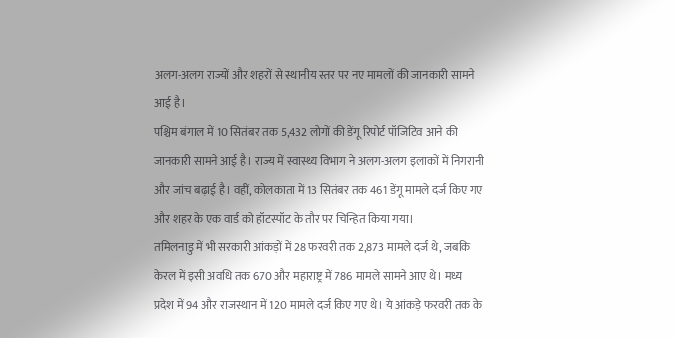अलग-अलग राज्यों और शहरों से स्थानीय स्तर पर नए मामलों की जानकारी सामने आई है।
पश्चिम बंगाल में 10 सितंबर तक 5,432 लोगों की डेंगू रिपोर्ट पॉजिटिव आने की जानकारी सामने आई है। राज्य में स्वास्थ्य विभाग ने अलग-अलग इलाकों में निगरानी और जांच बढ़ाई है। वहीं, कोलकाता में 13 सितंबर तक 461 डेंगू मामले दर्ज किए गए और शहर के एक वार्ड को हॉटस्पॉट के तौर पर चिन्हित किया गया।
तमिलनाडु में भी सरकारी आंकड़ों में 28 फरवरी तक 2,873 मामले दर्ज थे, जबकि केरल में इसी अवधि तक 670 और महाराष्ट्र में 786 मामले सामने आए थे। मध्य प्रदेश में 94 और राजस्थान में 120 मामले दर्ज किए गए थे। ये आंकड़े फरवरी तक के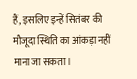हैं, इसलिए इन्हें सितंबर की मौजूदा स्थिति का आंकड़ा नहीं माना जा सकता।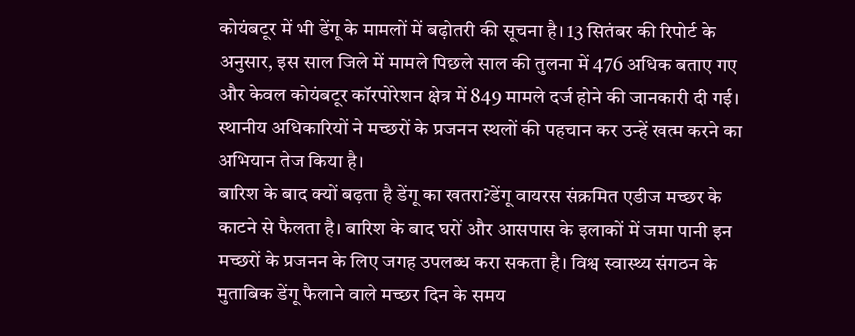कोयंबटूर में भी डेंगू के मामलों में बढ़ोतरी की सूचना है। 13 सितंबर की रिपोर्ट के अनुसार, इस साल जिले में मामले पिछले साल की तुलना में 476 अधिक बताए गए और केवल कोयंबटूर कॉरपोरेशन क्षेत्र में 849 मामले दर्ज होने की जानकारी दी गई। स्थानीय अधिकारियों ने मच्छरों के प्रजनन स्थलों की पहचान कर उन्हें खत्म करने का अभियान तेज किया है।
बारिश के बाद क्यों बढ़ता है डेंगू का खतरा?डेंगू वायरस संक्रमित एडीज मच्छर के काटने से फैलता है। बारिश के बाद घरों और आसपास के इलाकों में जमा पानी इन मच्छरों के प्रजनन के लिए जगह उपलब्ध करा सकता है। विश्व स्वास्थ्य संगठन के मुताबिक डेंगू फैलाने वाले मच्छर दिन के समय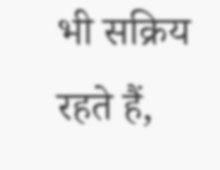भी सक्रिय रहते हैं,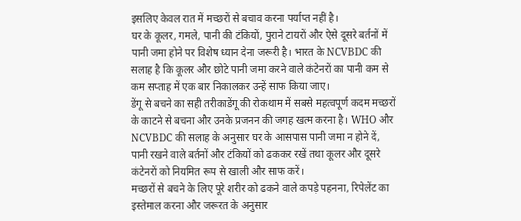इसलिए केवल रात में मच्छरों से बचाव करना पर्याप्त नहीं है।
घर के कूलर, गमले, पानी की टंकियों, पुराने टायरों और ऐसे दूसरे बर्तनों में पानी जमा होने पर विशेष ध्यान देना जरूरी है। भारत के NCVBDC की सलाह है कि कूलर और छोटे पानी जमा करने वाले कंटेनरों का पानी कम से कम सप्ताह में एक बार निकालकर उन्हें साफ किया जाए।
डेंगू से बचने का सही तरीकाडेंगू की रोकथाम में सबसे महत्वपूर्ण कदम मच्छरों के काटने से बचना और उनके प्रजनन की जगह खत्म करना है। WHO और NCVBDC की सलाह के अनुसार घर के आसपास पानी जमा न होने दें, पानी रखने वाले बर्तनों और टंकियों को ढककर रखें तथा कूलर और दूसरे कंटेनरों को नियमित रूप से खाली और साफ करें।
मच्छरों से बचने के लिए पूरे शरीर को ढकने वाले कपड़े पहनना, रिपेलेंट का इस्तेमाल करना और जरूरत के अनुसार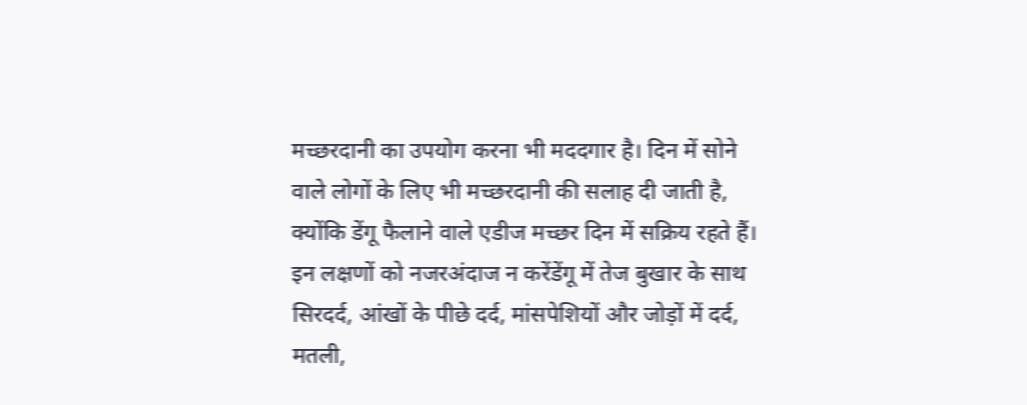मच्छरदानी का उपयोग करना भी मददगार है। दिन में सोने वाले लोगों के लिए भी मच्छरदानी की सलाह दी जाती है, क्योंकि डेंगू फैलाने वाले एडीज मच्छर दिन में सक्रिय रहते हैं।
इन लक्षणों को नजरअंदाज न करेंडेंगू में तेज बुखार के साथ सिरदर्द, आंखों के पीछे दर्द, मांसपेशियों और जोड़ों में दर्द, मतली,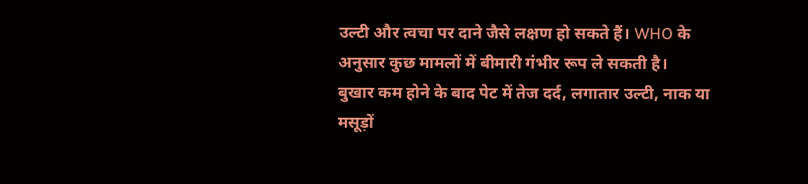उल्टी और त्वचा पर दाने जैसे लक्षण हो सकते हैं। WHO के अनुसार कुछ मामलों में बीमारी गंभीर रूप ले सकती है।
बुखार कम होने के बाद पेट में तेज दर्द, लगातार उल्टी, नाक या मसूड़ों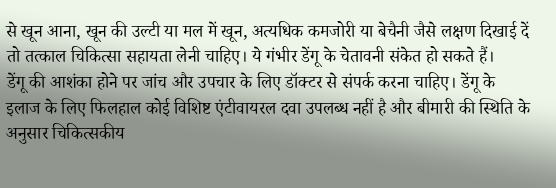से खून आना, खून की उल्टी या मल में खून, अत्यधिक कमजोरी या बेचैनी जैसे लक्षण दिखाई दें तो तत्काल चिकित्सा सहायता लेनी चाहिए। ये गंभीर डेंगू के चेतावनी संकेत हो सकते हैं।
डेंगू की आशंका होने पर जांच और उपचार के लिए डॉक्टर से संपर्क करना चाहिए। डेंगू के इलाज के लिए फिलहाल कोई विशिष्ट एंटीवायरल दवा उपलब्ध नहीं है और बीमारी की स्थिति के अनुसार चिकित्सकीय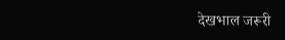देखभाल जरूरी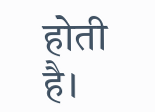होती है।